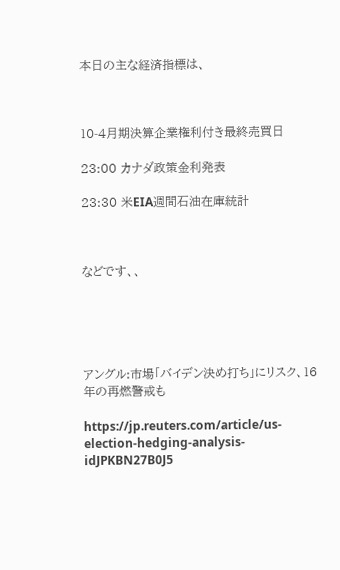本日の主な経済指標は、



10-4月期決算企業権利付き最終売買日

23:00 カナダ政策金利発表

23:30 米EIA週間石油在庫統計



などです、、





アングル:市場「バイデン決め打ち」にリスク、16年の再燃警戒も

https://jp.reuters.com/article/us-election-hedging-analysis-idJPKBN27B0J5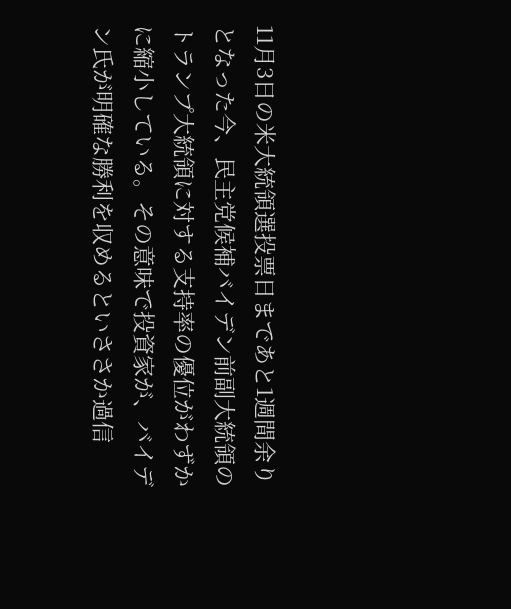11月3日の米大統領選投票日まであと1週間余りとなった今、民主党候補バイデン前副大統領のトランプ大統領に対する支持率の優位がわずかに縮小している。その意味で投資家が、バイデン氏が明確な勝利を収めるといささか過信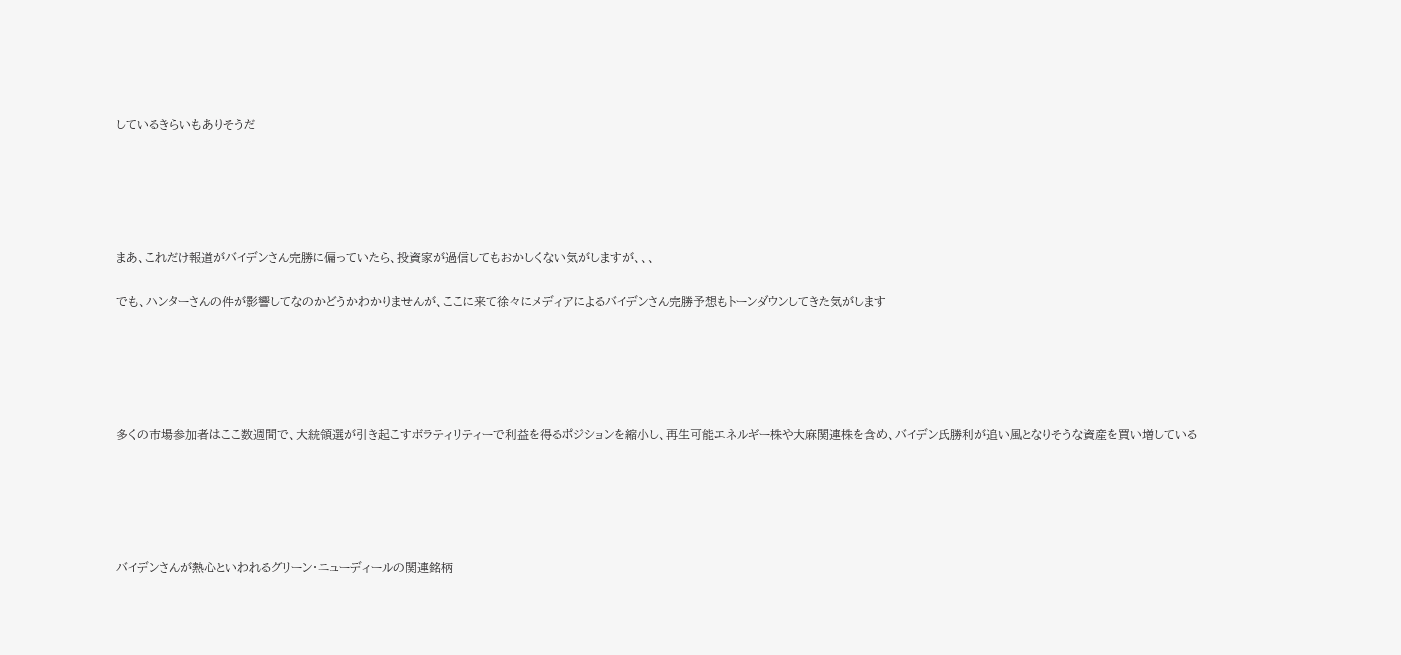しているきらいもありそうだ





まあ、これだけ報道がバイデンさん完勝に偏っていたら、投資家が過信してもおかしくない気がしますが、、、

でも、ハンターさんの件が影響してなのかどうかわかりませんが、ここに来て徐々にメディアによるバイデンさん完勝予想もトーンダウンしてきた気がします





多くの市場参加者はここ数週間で、大統領選が引き起こすボラティリティーで利益を得るポジションを縮小し、再生可能エネルギー株や大麻関連株を含め、バイデン氏勝利が追い風となりそうな資産を買い増している





バイデンさんが熱心といわれるグリーン・ニューディールの関連銘柄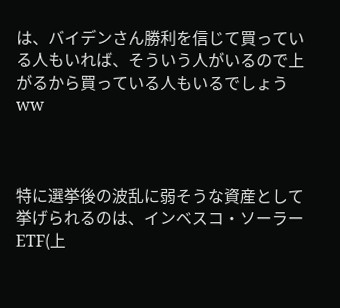は、バイデンさん勝利を信じて買っている人もいれば、そういう人がいるので上がるから買っている人もいるでしょうww



特に選挙後の波乱に弱そうな資産として挙げられるのは、インベスコ・ソーラーETF(上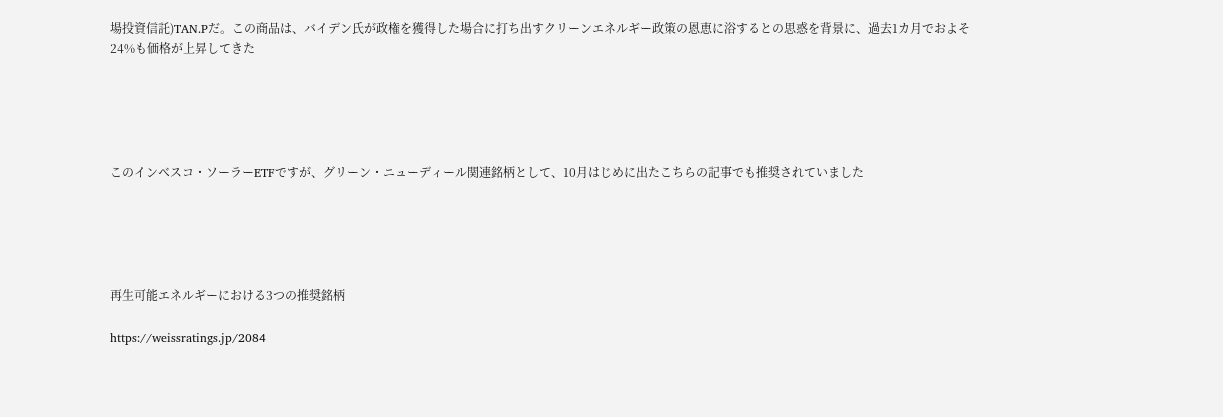場投資信託)TAN.Pだ。この商品は、バイデン氏が政権を獲得した場合に打ち出すクリーンエネルギー政策の恩恵に浴するとの思惑を背景に、過去1カ月でおよそ24%も価格が上昇してきた





このインベスコ・ソーラーETFですが、グリーン・ニューディール関連銘柄として、10月はじめに出たこちらの記事でも推奨されていました





再生可能エネルギーにおける3つの推奨銘柄

https://weissratings.jp/2084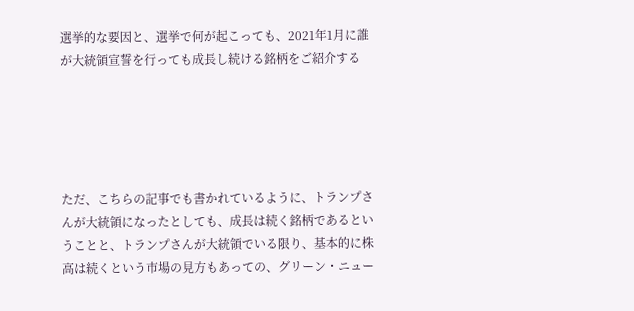選挙的な要因と、選挙で何が起こっても、2021年1月に誰が大統領宣誓を行っても成長し続ける銘柄をご紹介する





ただ、こちらの記事でも書かれているように、トランプさんが大統領になったとしても、成長は続く銘柄であるということと、トランプさんが大統領でいる限り、基本的に株高は続くという市場の見方もあっての、グリーン・ニュー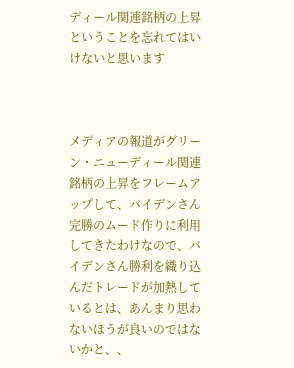ディール関連銘柄の上昇ということを忘れてはいけないと思います



メディアの報道がグリーン・ニューディール関連銘柄の上昇をフレームアップして、バイデンさん完勝のムード作りに利用してきたわけなので、バイデンさん勝利を織り込んだトレードが加熱しているとは、あんまり思わないほうが良いのではないかと、、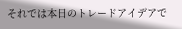それでは本日のトレードアイデアで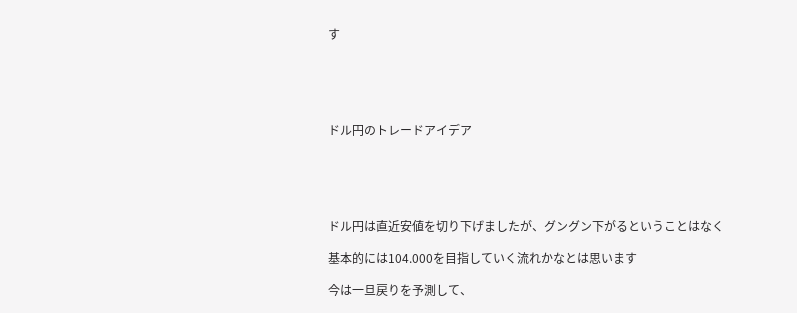す





ドル円のトレードアイデア





ドル円は直近安値を切り下げましたが、グングン下がるということはなく

基本的には104.000を目指していく流れかなとは思います

今は一旦戻りを予測して、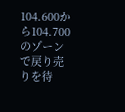104.600から104.700のゾーンで戻り売りを待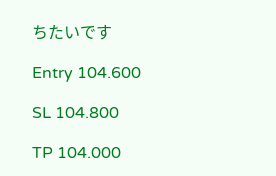ちたいです

Entry 104.600

SL 104.800

TP 104.000